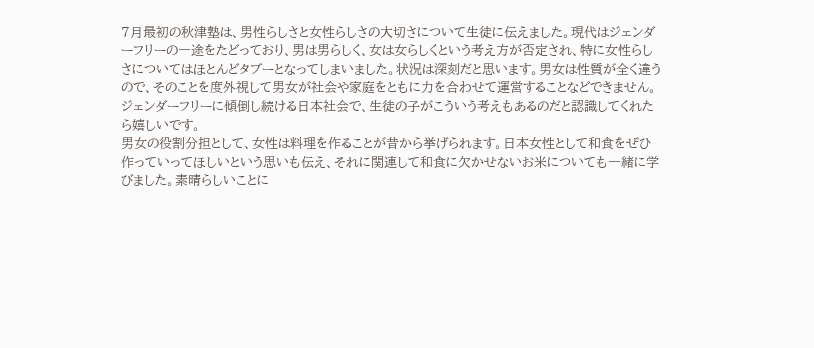7月最初の秋津塾は、男性らしさと女性らしさの大切さについて生徒に伝えました。現代はジェンダーフリーの一途をたどっており、男は男らしく、女は女らしくという考え方が否定され、特に女性らしさについてはほとんどタブーとなってしまいました。状況は深刻だと思います。男女は性質が全く違うので、そのことを度外視して男女が社会や家庭をともに力を合わせて運営することなどできません。ジェンダーフリーに傾倒し続ける日本社会で、生徒の子がこういう考えもあるのだと認識してくれたら嬉しいです。
男女の役割分担として、女性は料理を作ることが昔から挙げられます。日本女性として和食をぜひ作っていってほしいという思いも伝え、それに関連して和食に欠かせないお米についても一緒に学びました。素晴らしいことに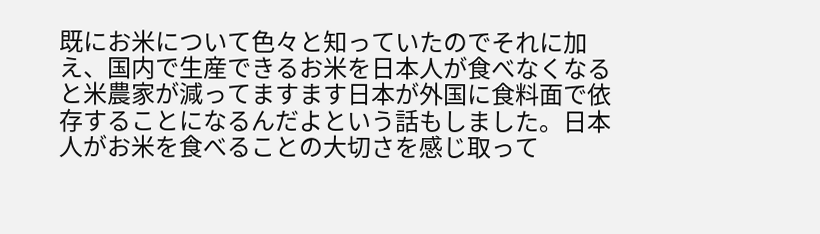既にお米について色々と知っていたのでそれに加え、国内で生産できるお米を日本人が食べなくなると米農家が減ってますます日本が外国に食料面で依存することになるんだよという話もしました。日本人がお米を食べることの大切さを感じ取って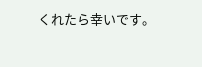くれたら幸いです。